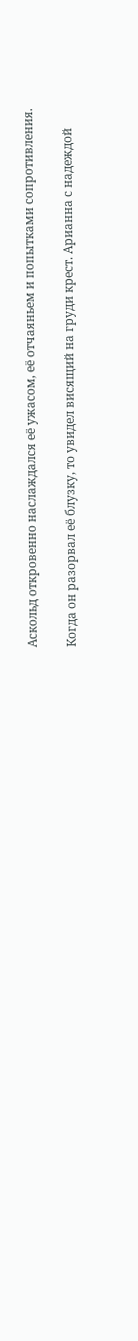Аскольд откровенно наслаждался её ужасом, её отчаяньем и попытками сопротивления.

Когда он разорвал её блузку, то увидел висящий на груди крест. Арианна с надеждой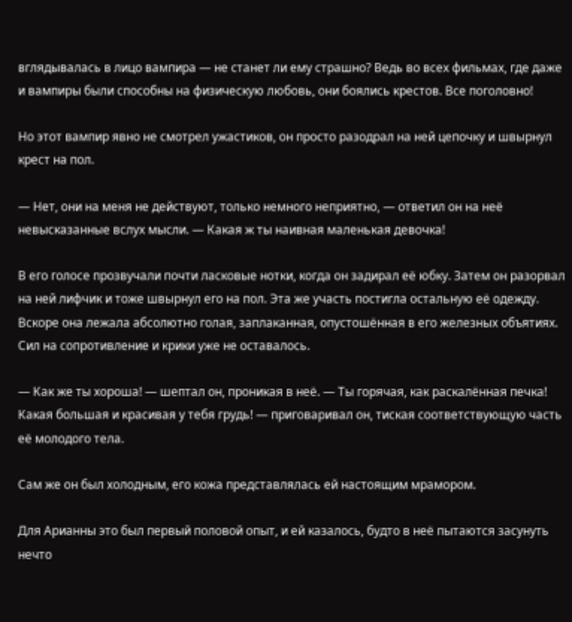вглядывалась в лицо вампира — не станет ли ему страшно? Ведь во всех фильмах, где даже и вампиры были способны на физическую любовь, они боялись крестов. Все поголовно!

Но этот вампир явно не смотрел ужастиков, он просто разодрал на ней цепочку и швырнул крест на пол.

— Нет, они на меня не действуют, только немного неприятно, — ответил он на неё невысказанные вслух мысли. — Какая ж ты наивная маленькая девочка!

В его голосе прозвучали почти ласковые нотки, когда он задирал её юбку. Затем он разорвал на ней лифчик и тоже швырнул его на пол. Эта же участь постигла остальную её одежду. Вскоре она лежала абсолютно голая, заплаканная, опустошённая в его железных объятиях. Сил на сопротивление и крики уже не оставалось.

— Как же ты хороша! — шептал он, проникая в неё. — Ты горячая, как раскалённая печка! Какая большая и красивая у тебя грудь! — приговаривал он, тиская соответствующую часть её молодого тела.

Сам же он был холодным, его кожа представлялась ей настоящим мрамором.

Для Арианны это был первый половой опыт, и ей казалось, будто в неё пытаются засунуть нечто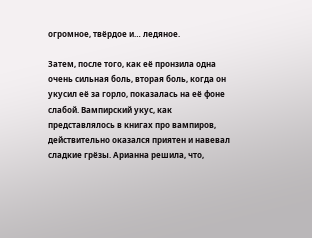огромное, твёрдое и… ледяное.

Затем, после того, как её пронзила одна очень сильная боль, вторая боль, когда он укусил её за горло, показалась на её фоне слабой. Вампирский укус, как представлялось в книгах про вампиров, действительно оказался приятен и навевал сладкие грёзы. Арианна решила, что,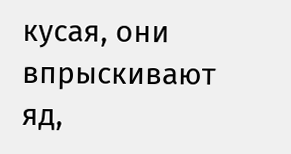кусая, они впрыскивают яд,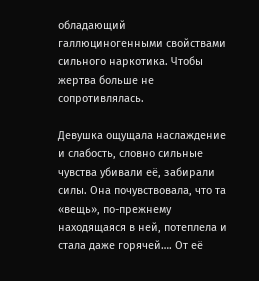обладающий галлюциногенными свойствами сильного наркотика. Чтобы жертва больше не сопротивлялась.

Девушка ощущала наслаждение и слабость, словно сильные чувства убивали её, забирали силы. Она почувствовала, что та «вещь», по-прежнему находящаяся в ней, потеплела и стала даже горячей…. От её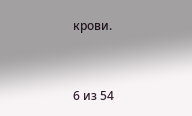крови.



6 из 54